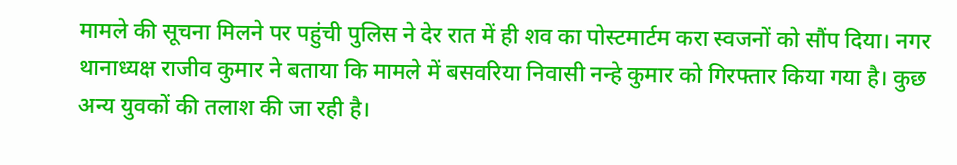मामले की सूचना मिलने पर पहुंची पुलिस ने देर रात में ही शव का पोस्टमार्टम करा स्वजनों को सौंप दिया। नगर थानाध्यक्ष राजीव कुमार ने बताया कि मामले में बसवरिया निवासी नन्हे कुमार को गिरफ्तार किया गया है। कुछ अन्य युवकों की तलाश की जा रही है।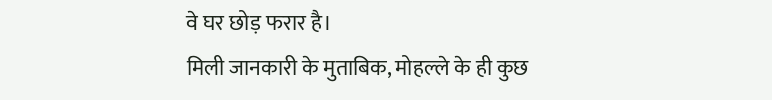वे घर छोड़ फरार है।
मिली जानकारी के मुताबिक, मोहल्ले के ही कुछ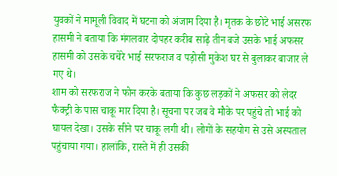युवकों ने मामूली विवाद में घटना को अंजाम दिया है। मृतक के छोटे भाई असरफ हासमी ने बताया कि मंगलवार दोपहर करीब साढ़े तीन बजे उसके भाई अफसर हासमी को उसके चचेरे भाई सरफराज व पड़ोसी मुकेश घर से बुलाकर बाजार ले गए थे।
शाम को सरफराज ने फोन करके बताया कि कुछ लड़कों ने अफसर को लेदर फैक्ट्री के पास चाकू मार दिया है। सूचना पर जब वे मौके पर पहुंचे तो भाई को घायल देखा। उसके सीने पर चाकू लगी थी। लोगों के सहयोग से उसे अस्पताल पहुंचाया गया। हालांकि, रास्ते में ही उसकी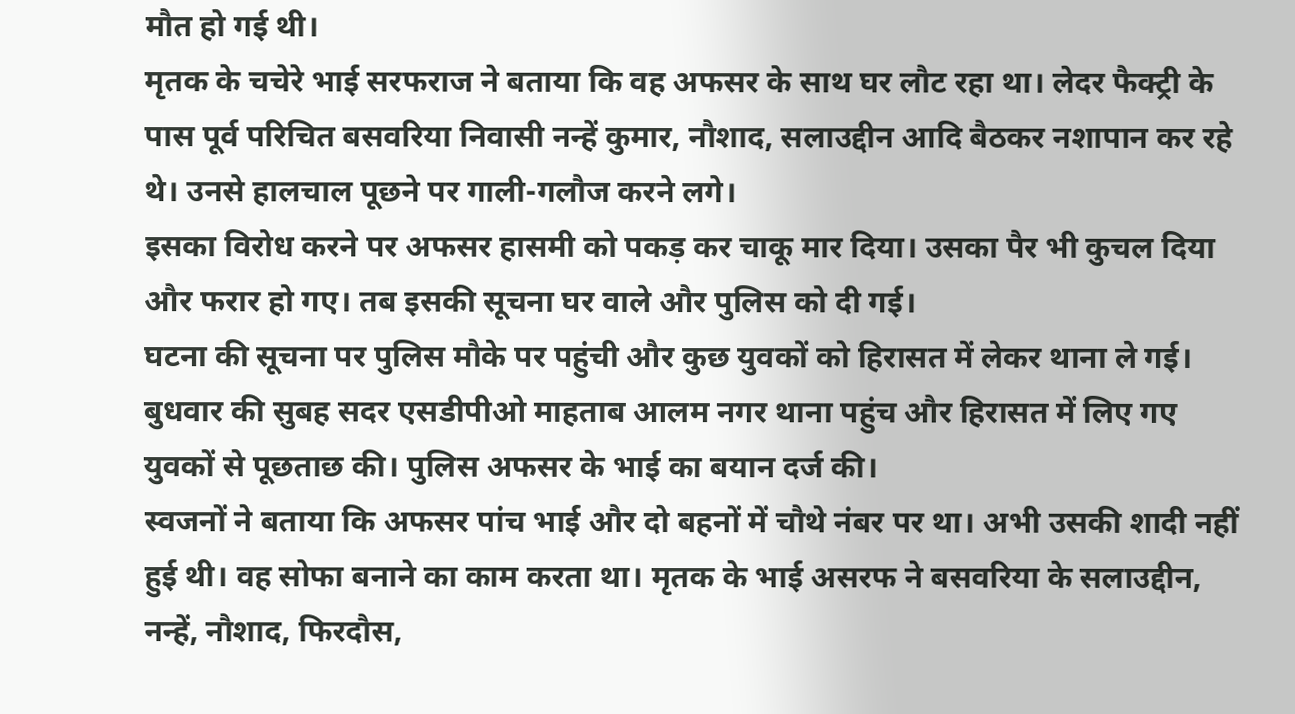मौत हो गई थी।
मृतक के चचेरे भाई सरफराज ने बताया कि वह अफसर के साथ घर लौट रहा था। लेदर फैक्ट्री के पास पूर्व परिचित बसवरिया निवासी नन्हें कुमार, नौशाद, सलाउद्दीन आदि बैठकर नशापान कर रहे थे। उनसे हालचाल पूछने पर गाली-गलौज करने लगे।
इसका विरोध करने पर अफसर हासमी को पकड़ कर चाकू मार दिया। उसका पैर भी कुचल दिया और फरार हो गए। तब इसकी सूचना घर वाले और पुलिस को दी गई।
घटना की सूचना पर पुलिस मौके पर पहुंची और कुछ युवकों को हिरासत में लेकर थाना ले गई। बुधवार की सुबह सदर एसडीपीओ माहताब आलम नगर थाना पहुंच और हिरासत में लिए गए युवकों से पूछताछ की। पुलिस अफसर के भाई का बयान दर्ज की।
स्वजनों ने बताया कि अफसर पांच भाई और दो बहनों में चौथे नंबर पर था। अभी उसकी शादी नहीं हुई थी। वह सोफा बनाने का काम करता था। मृतक के भाई असरफ ने बसवरिया के सलाउद्दीन, नन्हें, नौशाद, फिरदौस,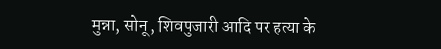मुन्ना, सोनू, शिवपुजारी आदि पर हत्या के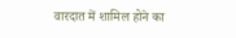वारदात में शामिल होने का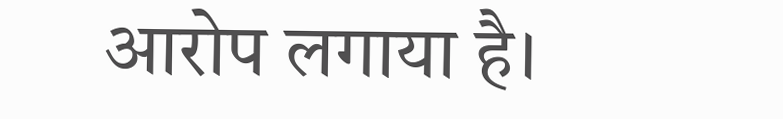आरोप लगाया है।